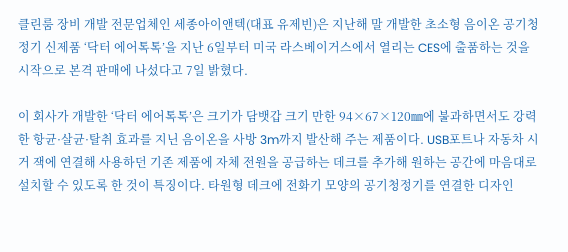클린룸 장비 개발 전문업체인 세종아이앤텍(대표 유제빈)은 지난해 말 개발한 초소형 음이온 공기청정기 신제품 ‘닥터 에어톡톡’을 지난 6일부터 미국 라스베이거스에서 열리는 CES에 출품하는 것을 시작으로 본격 판매에 나섰다고 7일 밝혔다.

이 회사가 개발한 ‘닥터 에어톡톡’은 크기가 담뱃갑 크기 만한 94×67×120㎜에 불과하면서도 강력한 항균·살균·탈취 효과를 지닌 음이온을 사방 3m까지 발산해 주는 제품이다. USB포트나 자동차 시거 잭에 연결해 사용하던 기존 제품에 자체 전원을 공급하는 데크를 추가해 원하는 공간에 마음대로 설치할 수 있도록 한 것이 특징이다. 타원형 데크에 전화기 모양의 공기청정기를 연결한 디자인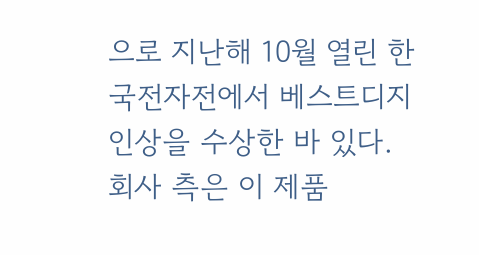으로 지난해 10월 열린 한국전자전에서 베스트디지인상을 수상한 바 있다.
회사 측은 이 제품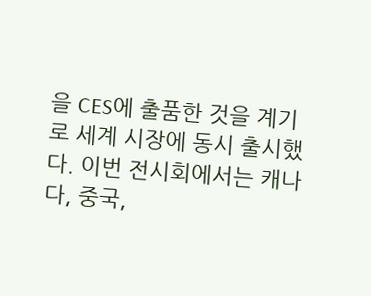을 CES에 출품한 것을 계기로 세계 시장에 동시 출시했다. 이번 전시회에서는 캐나다, 중국,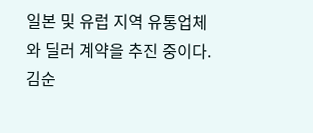일본 및 유럽 지역 유통업체와 딜러 계약을 추진 중이다.
김순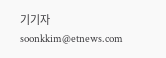기기자 soonkkim@etnews.com